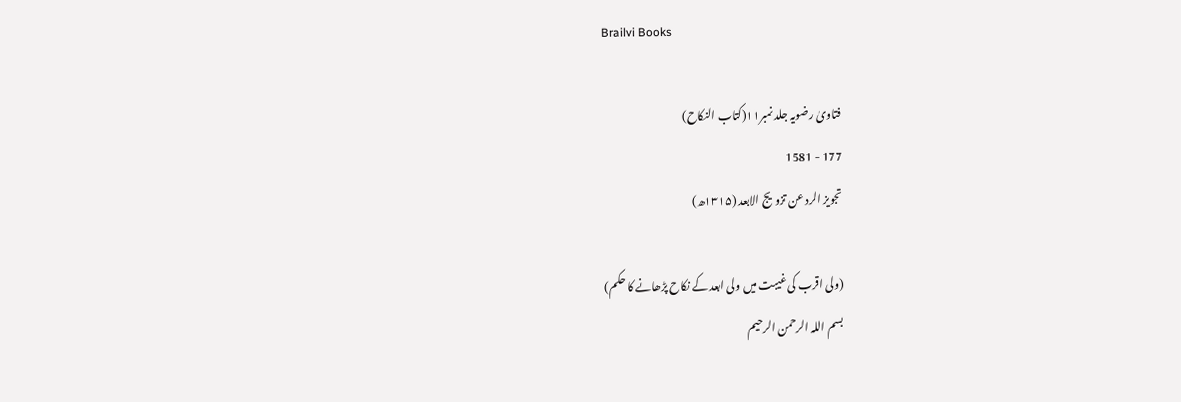Brailvi Books

فتاویٰ رضویہ جلد نمبر۱۱(کتاب النکاح)
177 - 1581
تجویز الرد عن تزویج الابعد (۱۳۱۵ھ)

(ولی اقرب کی غیبت میں ولی ابعد کے نکاح پڑھانے کا حکم)
بسم اللہ الرحمن الرحیم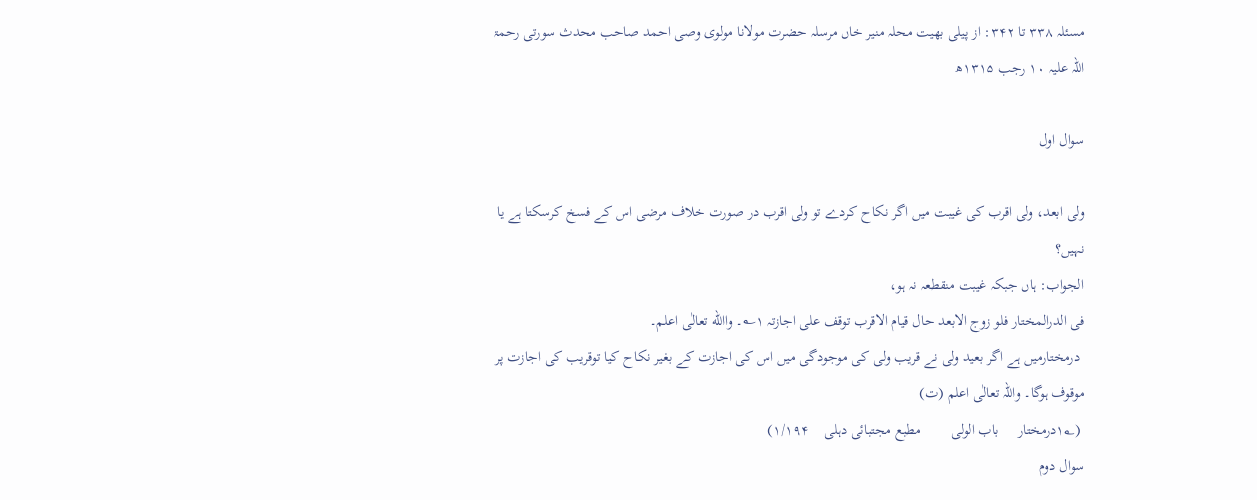مسئلہ ۳۳۸ تا ۳۴۲: از پیلی بھیت محلہ منیر خاں مرسلہ حضرت مولانا مولوی وصی احمد صاحب محدث سورتی رحمۃ اللہ علیہ ۱۰ رجب ۱۳۱۵ھ

سوال اول

ولی ابعد، ولی اقرب کی غیبت میں اگر نکاح کردے تو ولی اقرب در صورت خلاف مرضی اس کے فسخ کرسکتا ہے یا نہیں؟
الجواب: ہاں جبکہ غیبت منقطعہ نہ ہو،
فی الدرالمختار فلو زوج الابعد حال قیام الاقرب توقف علی اجازتہ ۱؎۔ واالله تعالٰی اعلم۔
 درمختارمیں ہے اگر بعید ولی نے قریب ولی کی موجودگی میں اس کی اجازت کے بغیر نکاح کیا توقریب کی اجازت پر موقوف ہوگا۔ واللہ تعالٰی اعلم (ت)
 (۱؂درمختار     باب الولی        مطبع مجتبائی دہلی    ۱/۱۹۴)
سوال دوم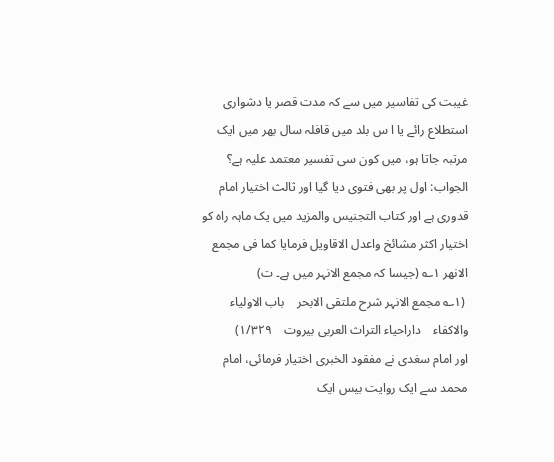غیبت کی تفاسیر میں سے کہ مدت قصر یا دشواری استطلاع رائے یا ا س بلد میں قافلہ سال بھر میں ایک مرتبہ جاتا ہو، میں کون سی تفسیر معتمد علیہ ہے؟
الجواب: اول پر بھی فتوی دیا گیا اور ثالث اختیار امام قدوری ہے اور کتاب التجنیس والمزید میں یک ماہہ راہ کو اختیار اکثر مشائخ واعدل الاقاویل فرمایا کما فی مجمع الانھر ۱؎ (جیسا کہ مجمع الانہر میں ہے۔ ت)
 (۱؎ مجمع الانہر شرح ملتقی الابحر    باب الاولیاء والاکفاء    داراحیاء التراث العربی بیروت    ۱/۳۲۹)
اور امام سغدی نے مفقود الخبری اختیار فرمائی، امام محمد سے ایک روایت بیس ایک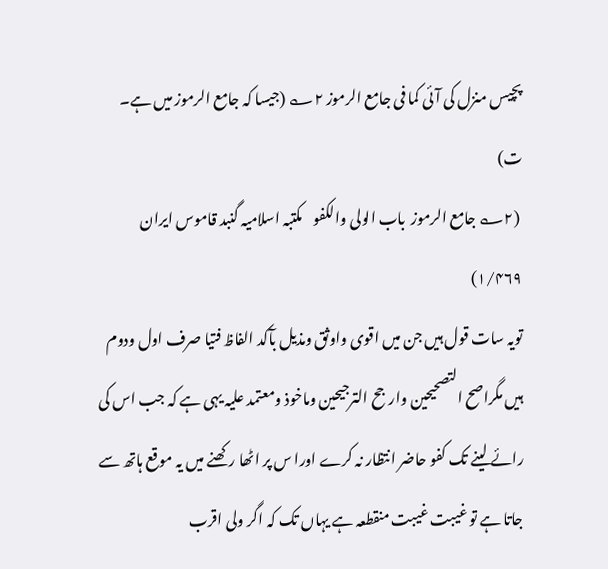پچیس منزل کی آئی کما فی جامع الرموز ۲؎ (جیسا کہ جامع الرموز میں ہے۔ ت)
 (۲؎ جامع الرموز  باب الولی والکفو    مکتبہ اسلامیہ گنبد قاموس ایران    ۱/۴۶۹)
تویہ سات قول ہیں جن میں اقوی واوثق ومذیل بآکد الفاظ فتیا صرف اول ودوم ہیں مگراصح التصحیحین وارجح الترجیحین وماخوذ ومعتمد علیہ یہی ہے کہ جب اس کی رائے لینے تک کفو حاضر انتظار نہ کرے اورا س پر اٹھا رکھنے میں یہ موقع ہاتھ سے جاتا ہے تو غیبت غیبت منقطعہ ہے یہاں تک کہ اگر ولی اقرب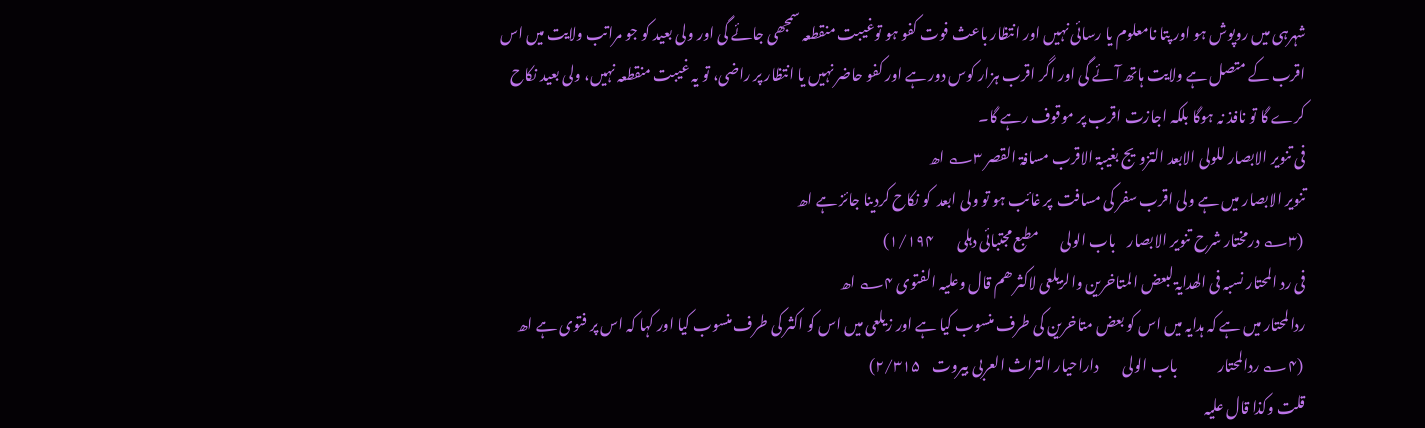شہرہی میں روپوش ہو اور پتا نامعلوم یا رسائی نہیں اور انتظار باعث فوت کفو ہو توغیبت منقطعہ سمجھی جائے گی اور ولی بعید کو جو مراتب ولایت میں اس اقرب کے متصل ہے ولایت ہاتھ آئے گی اور اگر اقرب ہزار کوس دور ہے اور کفو حاضر نہیں یا انتظار پر راضی، تو یہ غیبت منقطعہ نہیں، ولی بعید نکاح کرے گا تو نافذ نہ ہوگا بلکہ اجازت اقرب پر موقوف رہے گا۔
فی تنویر الابصار للولی الابعد التزویج بغیبۃ الاقرب مسافۃ القصر ۳؎ اھ
تنویر الابصار میں ہے ولی اقرب سفر کی مسافت  پر غائب ہو تو ولی ابعد  کو نکاح کردینا جائز ہے اھ
 (۳؎ درمختار شرح تنویر الابصار    باب الولی        مطبع مجتبائی دہلی        ۱/۱۹۴)
فی رد المحتار نسبہ فی الھدایۃ لبعض المتاخرین والزیلعی لاکثر ھم قال وعلیہ الفتوی ۴؎ اھ
ردالمحتار میں ہے کہ ہدایہ میں اس کو بعض متاخرین کی طرف منسوب کیا ہے اور زیلعی میں اس کو اکثر کی طرف منسوب کیا اور کہا کہ اس پر فتوی ہے اھ
 (۴؎ ردالمحتار              باب الولی        داراحیار التراث العربی بیروت    ۲/۳۱۵)
قلت وکذا قال علیہ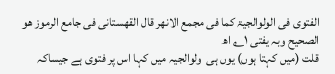الفتوی فی الولوالجیۃ کما فی مجمع الانھر قال القھستانی فی جامع الرموز ھو الصحیح وبہ یفتی ۱؎ اھ
قلت (میں کہتا ہوں) یوں ہی  ولوالجیہ میں کہا اس پر فتوی ہے جیساکہ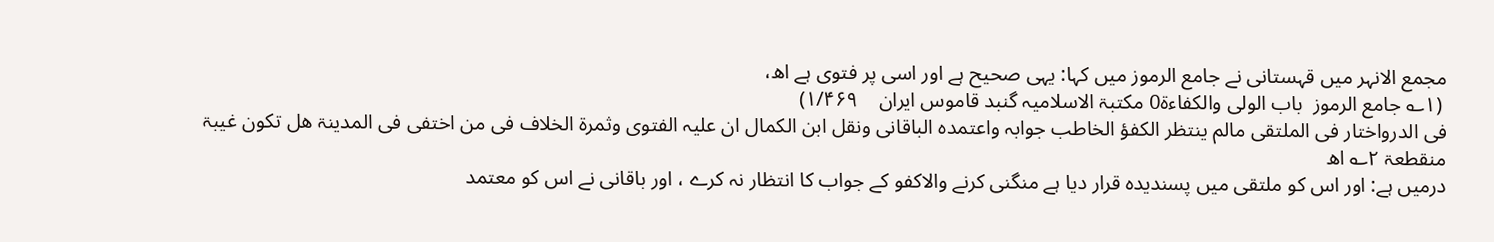مجمع الانہر میں قہستانی نے جامع الرموز میں کہا: یہی صحیح ہے اور اسی پر فتوی ہے اھ،
 (۱؎ جامع الرموز  باب الولی والکفاءۃ0 مکتبۃ الاسلامیہ گنبد قاموس ایران    ۱/۴۶۹)
فی الدرواختار فی الملتقی مالم ینتظر الکفؤ الخاطب جوابہ واعتمدہ الباقانی ونقل ابن الکمال ان علیہ الفتوی وثمرۃ الخلاف فی من اختفی فی المدینۃ ھل تکون غیبۃ منقطعۃ ۲؎ اھ
درمیں ہے: اور اس کو ملتقی میں پسندیدہ قرار دیا ہے منگنی کرنے والاکفو کے جواب کا انتظار نہ کرے ، اور باقانی نے اس کو معتمد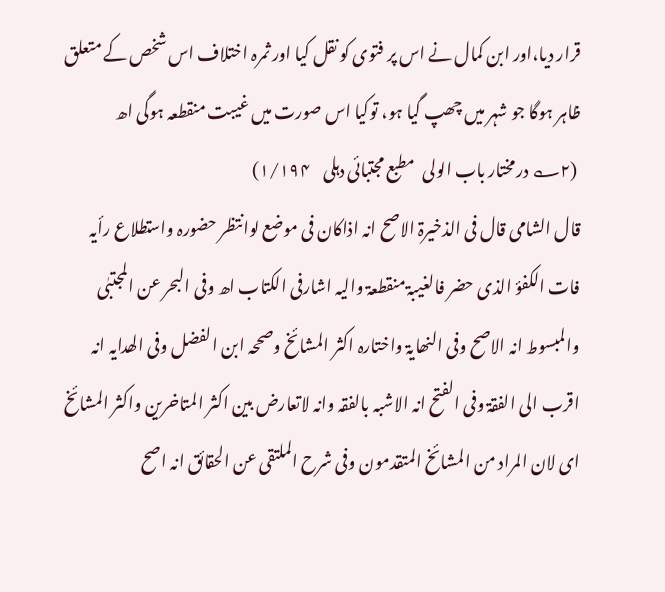قرار دیا،اور ابن کمال نے اس پر فتوی کو نقل کیا اور ثمرہ اختلاف اس شخص کے متعلق ظاہر ہوگا جو شہر میں چھپ گیا ہو، توکیا اس صورت میں غیبت منقطعہ ہوگی اھ
 (۲؎ درمختار باب الولی   مطبع مجتبائی دہلی    ۱/۱۹۴)
قال الشامی قال فی الذخیرۃ الاصح انہ اذاکان فی موضع لوانتظر حضورہ واستطلاع رأیہ فات الکفؤ الذی حضر فالغیبۃ منقطعۃ والیہ اشارفی الکتاب اھ وفی البحر عن المجتبٰی والمبسوط انہ الاصح وفی النھایۃ واختارہ اکثر المشائخ وصححہ ابن الفضل وفی الھدایہ انہ اقرب الی الفقۃ وفی الفتح انہ الاشبہ بالفقہ وانہ لاتعارض بین اکثر المتاخرین واکثر المشائخ ای لان المراد من المشائخ المتقدمون وفی شرح الملتقی عن الحقائق انہ اصح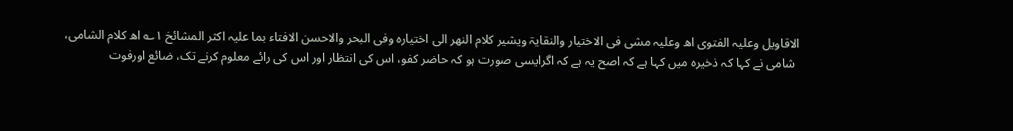الاقاویل وعلیہ الفتوی اھ وعلیہ مشی فی الاختیار والنقایۃ ویشیر کلام النھر الی اختیارہ وفی البحر والاحسن الافتاء بما علیہ اکثر المشائخ ۱؎ اھ کلام الشامی،
 شامی نے کہا کہ ذخیرہ میں کہا ہے کہ اصح یہ ہے کہ اگرایسی صورت ہو کہ حاضر کفو، اس کی انتظار اور اس کی رائے معلوم کرنے تک، ضائع اورفوت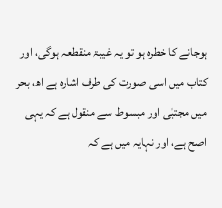ہوجانے کا خطرہ ہو تو یہ غیبۃ منقطعہ ہوگی، اور کتاب میں اسی صورت کی طرف اشارہ ہے اھ، بحر میں مجتبٰی اور مبسوط سے منقول ہے کہ یہی اصح ہے، اور نہایہ میں ہے کہ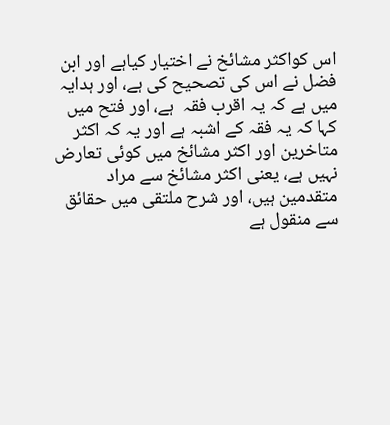اس کواکثر مشائخ نے اختیار کیاہے اور ابن فضل نے اس کی تصحیح کی ہے، اور ہدایہ میں ہے کہ یہ اقرب فقہ  ہے، اور فتح میں کہا کہ یہ فقہ کے اشبہ ہے اور یہ کہ اکثر متاخرین اور اکثر مشائخ میں کوئی تعارض نہیں ہے، یعنی اکثر مشائخ سے مراد متقدمین ہیں، اور شرح ملتقی میں حقائق سے منقول ہے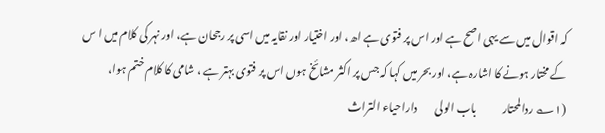کہ اقوال میں سے یہی اصح ہے اور اس پر فتوی ہے اھ، اور اختیار اور نقایہ میں اسی پر رجحان ہے، اور نہر کی کلام میں ا س کے مختار ہونے کا اشارہ ہے، اور بحر میں کہا کہ جس پر اکثر مشائخ ہوں اس پر فتوی بہتر ہے ، شامی کا کلام ختم ہوا،
(۱؎ ردالمحتار            باب الولی        داراحیاء التراث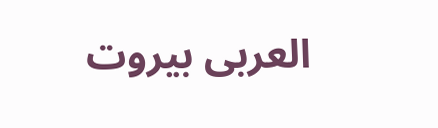العربی بیروت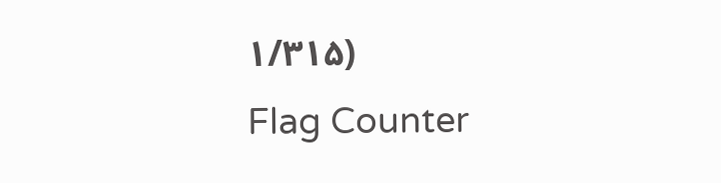۱/۳۱۵)
Flag Counter